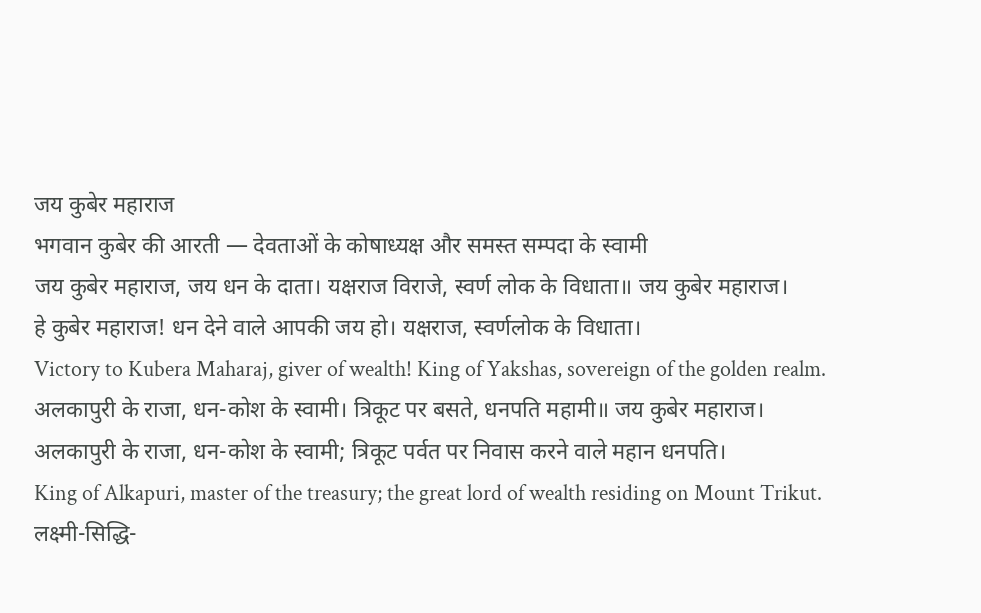जय कुबेर महाराज
भगवान कुबेर की आरती — देवताओं के कोषाध्यक्ष और समस्त सम्पदा के स्वामी
जय कुबेर महाराज, जय धन के दाता। यक्षराज विराजे, स्वर्ण लोक के विधाता॥ जय कुबेर महाराज।
हे कुबेर महाराज! धन देने वाले आपकी जय हो। यक्षराज, स्वर्णलोक के विधाता।
Victory to Kubera Maharaj, giver of wealth! King of Yakshas, sovereign of the golden realm.
अलकापुरी के राजा, धन-कोश के स्वामी। त्रिकूट पर बसते, धनपति महामी॥ जय कुबेर महाराज।
अलकापुरी के राजा, धन-कोश के स्वामी; त्रिकूट पर्वत पर निवास करने वाले महान धनपति।
King of Alkapuri, master of the treasury; the great lord of wealth residing on Mount Trikut.
लक्ष्मी-सिद्धि-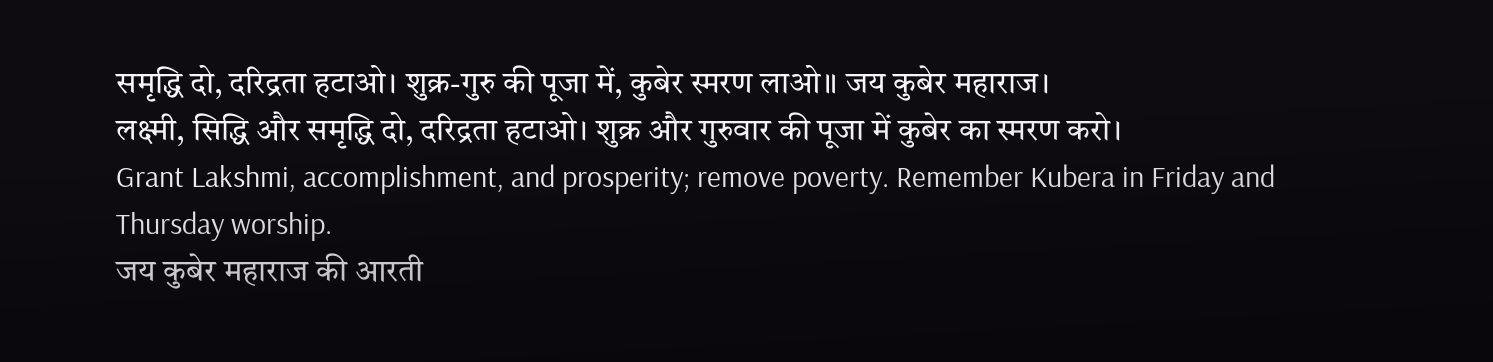समृद्धि दो, दरिद्रता हटाओ। शुक्र-गुरु की पूजा में, कुबेर स्मरण लाओ॥ जय कुबेर महाराज।
लक्ष्मी, सिद्धि और समृद्धि दो, दरिद्रता हटाओ। शुक्र और गुरुवार की पूजा में कुबेर का स्मरण करो।
Grant Lakshmi, accomplishment, and prosperity; remove poverty. Remember Kubera in Friday and Thursday worship.
जय कुबेर महाराज की आरती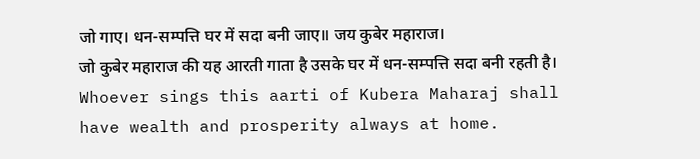जो गाए। धन-सम्पत्ति घर में सदा बनी जाए॥ जय कुबेर महाराज।
जो कुबेर महाराज की यह आरती गाता है उसके घर में धन-सम्पत्ति सदा बनी रहती है।
Whoever sings this aarti of Kubera Maharaj shall have wealth and prosperity always at home.